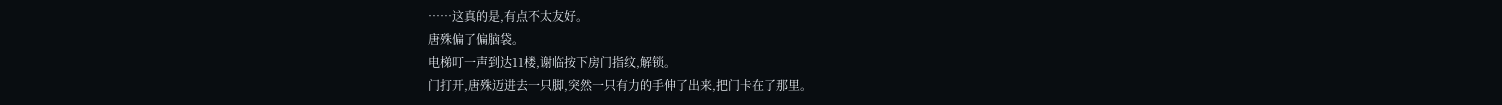……这真的是,有点不太友好。
唐殊偏了偏脑袋。
电梯叮一声到达11楼,谢临按下房门指纹,解锁。
门打开,唐殊迈进去一只脚,突然一只有力的手伸了出来,把门卡在了那里。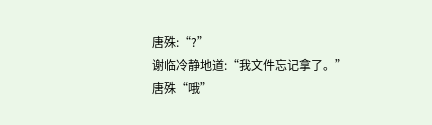唐殊:“?”
谢临冷静地道:“我文件忘记拿了。”
唐殊“哦”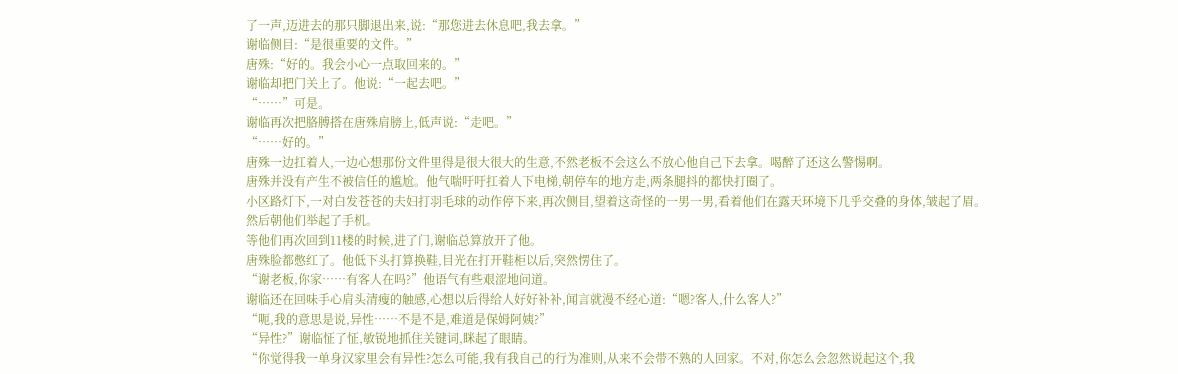了一声,迈进去的那只脚退出来,说:“那您进去休息吧,我去拿。”
谢临侧目:“是很重要的文件。”
唐殊:“好的。我会小心一点取回来的。”
谢临却把门关上了。他说:“一起去吧。”
“……”可是。
谢临再次把胳膊搭在唐殊肩膀上,低声说:“走吧。”
“……好的。”
唐殊一边扛着人,一边心想那份文件里得是很大很大的生意,不然老板不会这么不放心他自己下去拿。喝醉了还这么警惕啊。
唐殊并没有产生不被信任的尴尬。他气喘吁吁扛着人下电梯,朝停车的地方走,两条腿抖的都快打圈了。
小区路灯下,一对白发苍苍的夫妇打羽毛球的动作停下来,再次侧目,望着这奇怪的一男一男,看着他们在露天环境下几乎交叠的身体,皱起了眉。
然后朝他们举起了手机。
等他们再次回到11楼的时候,进了门,谢临总算放开了他。
唐殊脸都憋红了。他低下头打算换鞋,目光在打开鞋柜以后,突然愣住了。
“谢老板,你家……有客人在吗?”他语气有些艰涩地问道。
谢临还在回味手心肩头清瘦的触感,心想以后得给人好好补补,闻言就漫不经心道:“嗯?客人,什么客人?”
“呃,我的意思是说,异性……不是不是,难道是保姆阿姨?”
“异性?”谢临怔了怔,敏锐地抓住关键词,眯起了眼睛。
“你觉得我一单身汉家里会有异性?怎么可能,我有我自己的行为准则,从来不会带不熟的人回家。不对,你怎么会忽然说起这个,我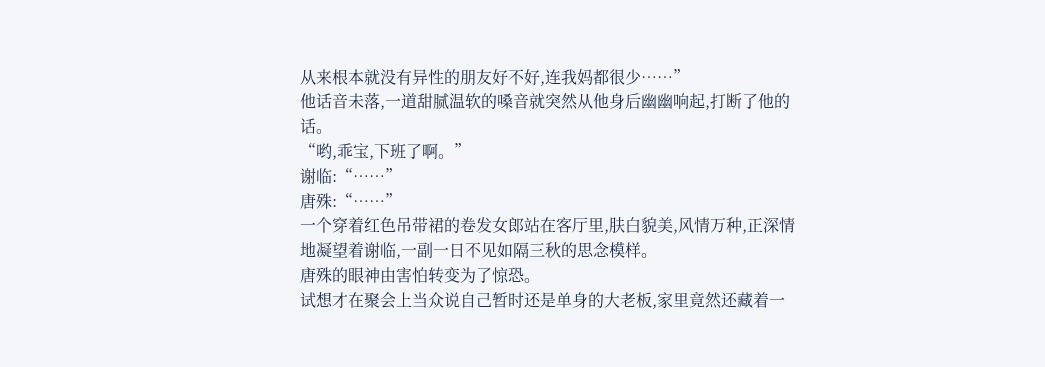从来根本就没有异性的朋友好不好,连我妈都很少……”
他话音未落,一道甜腻温软的嗓音就突然从他身后幽幽响起,打断了他的话。
“哟,乖宝,下班了啊。”
谢临:“……”
唐殊:“……”
一个穿着红色吊带裙的卷发女郎站在客厅里,肤白貌美,风情万种,正深情地凝望着谢临,一副一日不见如隔三秋的思念模样。
唐殊的眼神由害怕转变为了惊恐。
试想才在聚会上当众说自己暂时还是单身的大老板,家里竟然还藏着一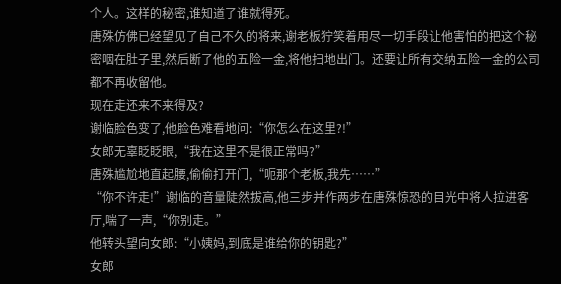个人。这样的秘密,谁知道了谁就得死。
唐殊仿佛已经望见了自己不久的将来,谢老板狞笑着用尽一切手段让他害怕的把这个秘密咽在肚子里,然后断了他的五险一金,将他扫地出门。还要让所有交纳五险一金的公司都不再收留他。
现在走还来不来得及?
谢临脸色变了,他脸色难看地问:“你怎么在这里?!”
女郎无辜眨眨眼,“我在这里不是很正常吗?”
唐殊尴尬地直起腰,偷偷打开门,“呃那个老板,我先……”
“你不许走!”谢临的音量陡然拔高,他三步并作两步在唐殊惊恐的目光中将人拉进客厅,喘了一声,“你别走。”
他转头望向女郎:“小姨妈,到底是谁给你的钥匙?”
女郎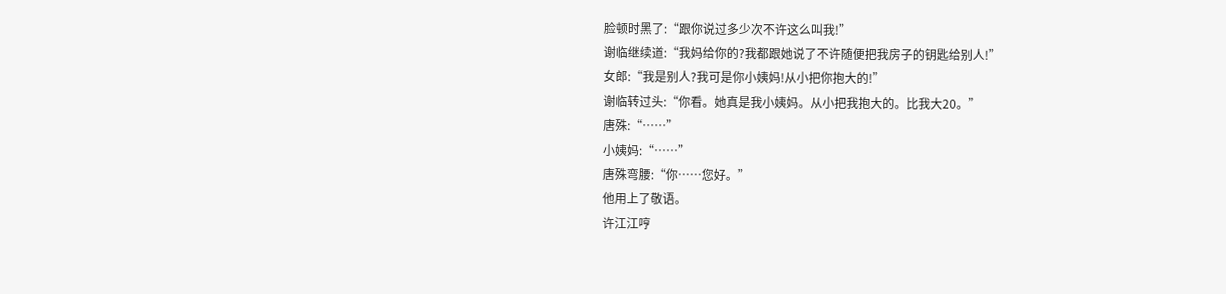脸顿时黑了:“跟你说过多少次不许这么叫我!”
谢临继续道:“我妈给你的?我都跟她说了不许随便把我房子的钥匙给别人!”
女郎:“我是别人?我可是你小姨妈!从小把你抱大的!”
谢临转过头:“你看。她真是我小姨妈。从小把我抱大的。比我大20。”
唐殊:“……”
小姨妈:“……”
唐殊弯腰:“你……您好。”
他用上了敬语。
许江江哼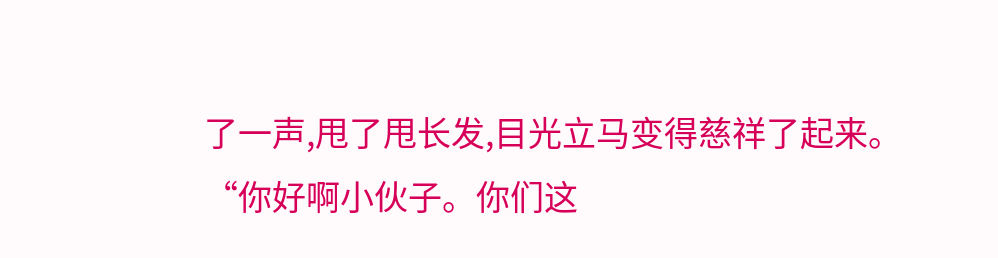了一声,甩了甩长发,目光立马变得慈祥了起来。
“你好啊小伙子。你们这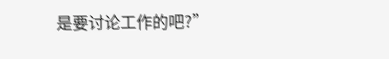是要讨论工作的吧?”